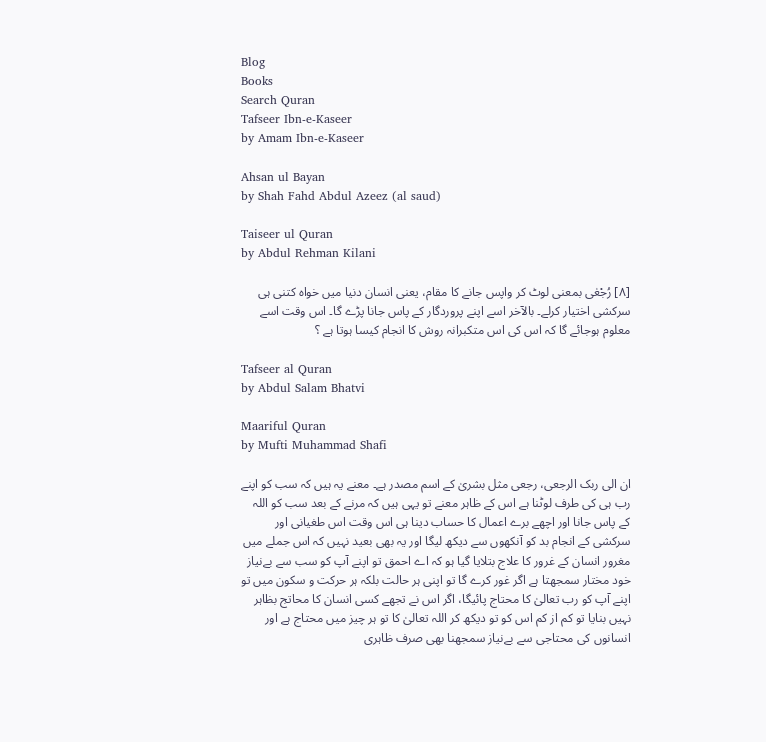Blog
Books
Search Quran
Tafseer Ibn-e-Kaseer
by Amam Ibn-e-Kaseer

Ahsan ul Bayan
by Shah Fahd Abdul Azeez (al saud)

Taiseer ul Quran
by Abdul Rehman Kilani

[٨] رُجْعٰی بمعنی لوٹ کر واپس جانے کا مقام، یعنی انسان دنیا میں خواہ کتنی ہی سرکشی اختیار کرلے۔ بالآخر اسے اپنے پروردگار کے پاس جانا پڑے گا۔ اس وقت اسے معلوم ہوجائے گا کہ اس کی اس متکبرانہ روش کا انجام کیسا ہوتا ہے ؟

Tafseer al Quran
by Abdul Salam Bhatvi

Maariful Quran
by Mufti Muhammad Shafi

ان الی ربک الرجعی، رجعی مثل بشریٰ کے اسم مصدر ہے۔ معنے یہ ہیں کہ سب کو اپنے رب ہی کی طرف لوٹنا ہے اس کے ظاہر معنے تو یہی ہیں کہ مرنے کے بعد سب کو اللہ کے پاس جانا اور اچھے برے اعمال کا حساب دینا ہی اس وقت اس طغیانی اور سرکشی کے انجام بد کو آنکھوں سے دیکھ لیگا اور یہ بھی بعید نہیں کہ اس جملے میں مغرور انسان کے غرور کا علاج بتلایا گیا ہو کہ اے احمق تو اپنے آپ کو سب سے بےنیاز خود مختار سمجھتا ہے اگر غور کرے گا تو اپنی ہر حالت بلکہ ہر حرکت و سکون میں تو اپنے آپ کو رب تعالیٰ کا محتاج پائیگا، اگر اس نے تجھے کسی انسان کا محاتج بظاہر نہیں بنایا تو کم از کم اس کو تو دیکھ کر اللہ تعالیٰ کا تو ہر چیز میں محتاج ہے اور انسانوں کی محتاجی سے بےنیاز سمجھنا بھی صرف ظاہری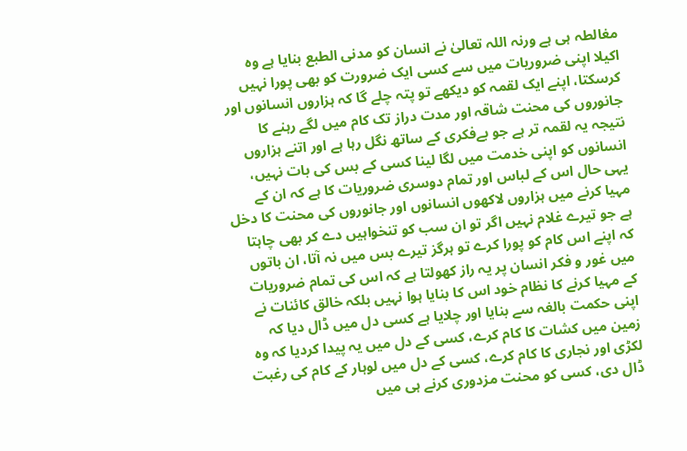مغالطہ ہی ہے ورنہ اللہ تعالیٰ نے انسان کو مدنی الطبع بنایا ہے وہ اکیلا اپنی ضروریات میں سے کسی ایک ضرورت کو بھی پورا نہیں کرسکتا، اپنے ایک لقمہ کو دیکھے تو پتہ چلے گا کہ ہزاروں انسانوں اور جانوروں کی محنت شاقہ اور مدت دراز تک کام میں لگے رہنے کا نتیجہ یہ لقمہ تر ہے جو بےفکری کے ساتھ نگل رہا ہے اور اتنے ہزاروں انسانوں کو اپنی خدمت میں لگا لینا کسی کے بس کی بات نہیں، یہی حال اس کے لباس اور تمام دوسری ضروریات کا ہے کہ ان کے مہیا کرنے میں ہزاروں لاکھوں انسانوں اور جانوروں کی محنت کا دخل ہے جو تیرے غلام نہیں اگر تو ان سب کو تنخواہیں دے کر بھی چاہتا کہ اپنے اس کام کو پورا کرے تو ہرگز تیرے بس میں نہ آتا، ان باتوں میں غور و فکر انسان پر یہ راز کھولتا ہے کہ اس کی تمام ضروریات کے مہیا کرنے کا نظام خود اس کا بنایا ہوا نہیں بلکہ خالق کائنات نے اپنی حکمت بالغہ سے بنایا اور چلایا ہے کسی دل میں ڈال دیا کہ زمین میں کشات کا کام کرے، کسی کے دل میں یہ پیدا کردیا کہ وہ لکڑی اور نجاری کا کام کرے، کسی کے دل میں لوہار کے کام کی رغبت ڈال دی، کسی کو محنت مزدوری کرنے ہی میں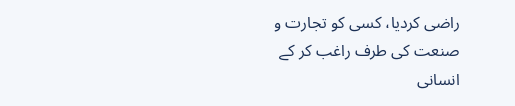راضی کردیا، کسی کو تجارت و صنعت کی طرف راغب کر کے انسانی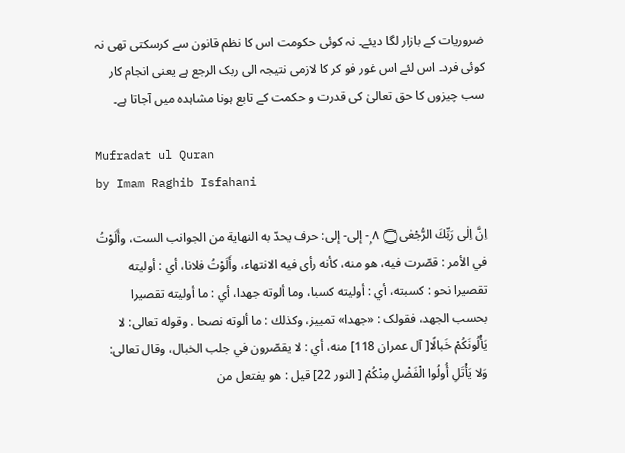ضروریات کے بازار لگا دیئے۔ نہ کوئی حکومت اس کا نظم قانون سے کرسکتی تھی نہ کوئی فرد۔ اس لئے اس غور فو کر کا لازمی نتیجہ الی ربک الرجع ہے یعنی انجام کار سب چیزوں کا حق تعالیٰ کی قدرت و حکمت کے تابع ہونا مشاہدہ میں آجاتا ہے۔

Mufradat ul Quran
by Imam Raghib Isfahani

اِنَّ اِلٰى رَبِّكَ الرُّجْعٰى۝ ٨ ۭ- إلى- إلى: حرف يحدّ به النهاية من الجوانب الست، وأَلَوْتُ في الأمر : قصّرت فيه، هو منه، كأنه رأى فيه الانتهاء، وأَلَوْتُ فلانا، أي : أولیته تقصیرا نحو : کسبته، أي : أولیته کسبا، وما ألوته جهدا، أي : ما أولیته تقصیرا بحسب الجهد، فقولک : «جهدا» تمييز، وکذلك : ما ألوته نصحا . وقوله تعالی: لا يَأْلُونَكُمْ خَبالًا[ آل عمران 118] منه، أي : لا يقصّرون في جلب الخبال، وقال تعالی: وَلا يَأْتَلِ أُولُوا الْفَضْلِ مِنْكُمْ [ النور 22] قيل : هو يفتعل من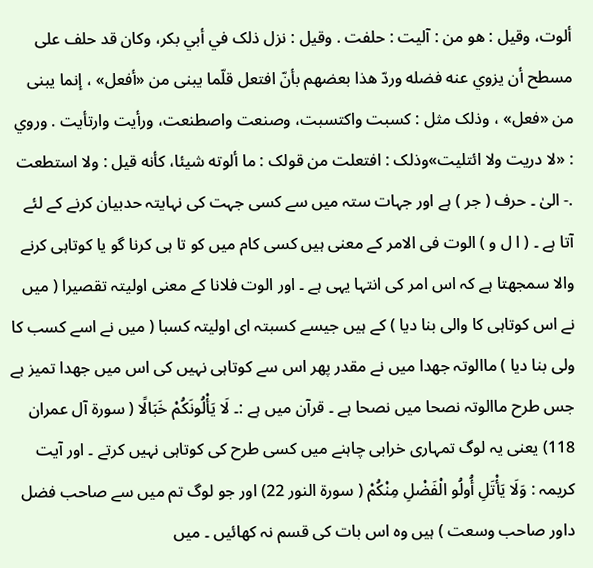ألوت، وقیل : هو من : آلیت : حلفت . وقیل : نزل ذلک في أبي بكر، وکان قد حلف علی مسطح أن يزوي عنه فضله وردّ هذا بعضهم بأنّ افتعل قلّما يبنی من «أفعل» ، إنما يبنی من «فعل» ، وذلک مثل : کسبت واکتسبت، وصنعت واصطنعت، ورأيت وارتأيت . وروي : «لا دریت ولا ائتلیت»وذلک : افتعلت من قولک : ما ألوته شيئا، كأنه قيل : ولا استطعت .- الیٰ ۔ حرف ( جر ) ہے اور جہات ستہ میں سے کسی جہت کی نہایتہ حدبیان کرنے کے لئے آتا ہے ۔ ( ا ل و ) الوت فی الامر کے معنی ہیں کسی کام میں کو تا ہی کرنا گو یا کوتاہی کرنے والا سمجھتا ہے کہ اس امر کی انتہا یہی ہے ۔ اور الوت فلانا کے معنی اولیتہ تقصیرا ( میں نے اس کوتاہی کا والی بنا دیا ) کے ہیں جیسے کسبتہ ای اولیتہ کسبا ( میں نے اسے کسب کا ولی بنا دیا ) ماالوتہ جھدا میں نے مقدر پھر اس سے کوتاہی نہیں کی اس میں جھدا تمیز ہے جس طرح ماالوتہ نصحا میں نصحا ہے ۔ قرآن میں ہے :۔ لَا يَأْلُونَكُمْ خَبَالًا ( سورة آل عمران 118) یعنی یہ لوگ تمہاری خرابی چاہنے میں کسی طرح کی کوتاہی نہیں کرتے ۔ اور آیت کریمہ : وَلَا يَأْتَلِ أُولُو الْفَضْلِ مِنْكُمْ ( سورة النور 22) اور جو لوگ تم میں سے صاحب فضل داور صاحب وسعت ) ہیں وہ اس بات کی قسم نہ کھائیں ۔ میں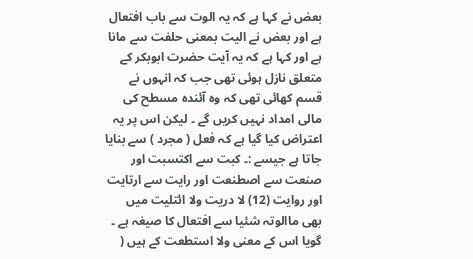بعض نے کہا ہے کہ یہ الوت سے باب افتعال ہے اور بعض نے الیت بمعنی حلفت سے مانا ہے اور کہا ہے کہ یہ آیت حضرت ابوبکر کے متعلق نازل ہوئی تھی جب کہ انہوں نے قسم کھائی تھی کہ وہ آئندہ مسطح کی مالی امداد نہیں کریں گے ۔ لیکن اس پر یہ اعتراض کیا گیا ہے کہ فعل ( مجرد ) سے بنایا جاتا ہے جیسے :۔ کبت سے اکتسبت اور صنعت سے اصطنعت اور رایت سے ارتایت اور روایت (12) لا دریت ولا ائتلیت میں بھی ماالوتہ شئیا سے افتعال کا صیغہ ہے ۔ گویا اس کے معنی ولا استطعت کے ہیں (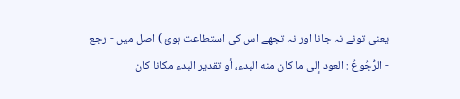یعنی تونے نہ جانا اور نہ تجھے اس کی استطاعت ہوئ ) اصل میں - رجع - الرُّجُوعُ : العود إلى ما کان منه البدء، أو تقدیر البدء مکانا کان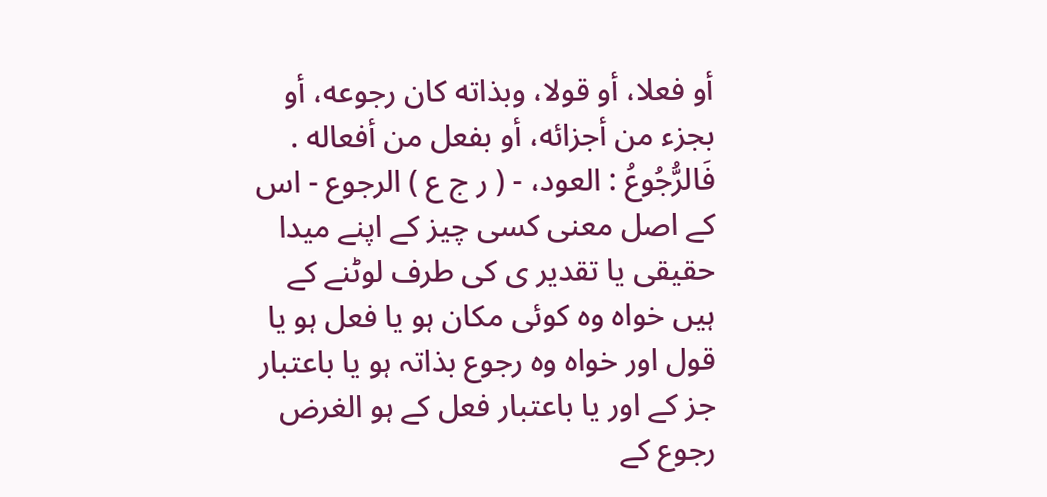أو فعلا، أو قولا، وبذاته کان رجوعه، أو بجزء من أجزائه، أو بفعل من أفعاله . فَالرُّجُوعُ : العود، - ( ر ج ع ) الرجوع - اس کے اصل معنی کسی چیز کے اپنے میدا حقیقی یا تقدیر ی کی طرف لوٹنے کے ہیں خواہ وہ کوئی مکان ہو یا فعل ہو یا قول اور خواہ وہ رجوع بذاتہ ہو یا باعتبار جز کے اور یا باعتبار فعل کے ہو الغرض رجوع کے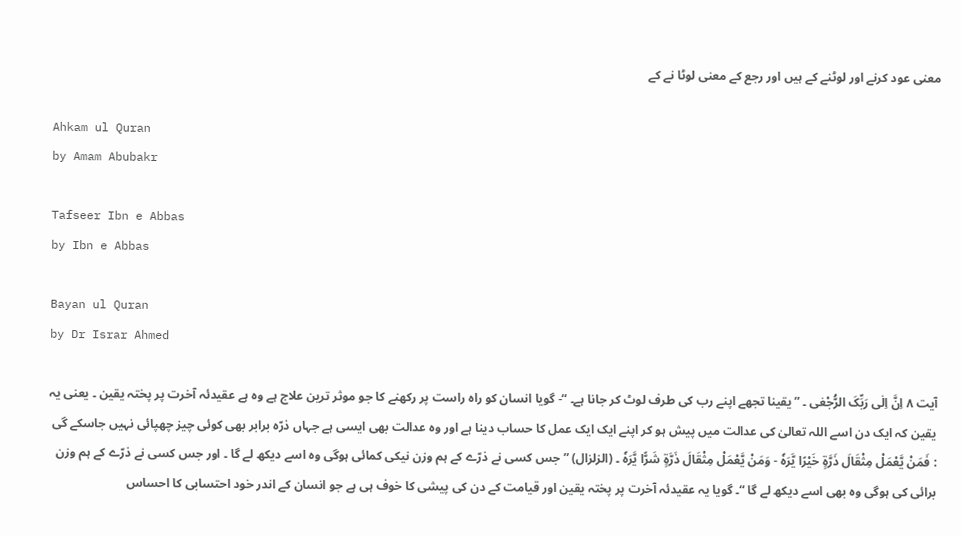معنی عود کرنے اور لوٹنے کے ہیں اور رجع کے معنی لوٹا نے کے

Ahkam ul Quran
by Amam Abubakr

Tafseer Ibn e Abbas
by Ibn e Abbas

Bayan ul Quran
by Dr Israr Ahmed

آیت ٨ اِنَّ اِلٰی رَبِّکَ الرُّجْعٰی ۔ ” یقینا تجھے اپنے رب کی طرف لوٹ کر جانا ہے۔ “- گویا انسان کو راہ راست پر رکھنے کا جو موثر ترین علاج ہے وہ ہے عقیدئہ آخرت پر پختہ یقین ۔ یعنی یہ یقین کہ ایک دن اسے اللہ تعالیٰ کی عدالت میں پیش ہو کر اپنے ایک ایک عمل کا حساب دینا ہے اور وہ عدالت بھی ایسی ہے جہاں ذرّہ برابر بھی کوئی چیز چھپائی نہیں جاسکے گی : فَمَنْ یَّعْمَلْ مِثْقَالَ ذَرَّۃٍ خَیْرًا یَّرَہٗ - وَمَنْ یَّعْمَلْ مِثْقَالَ ذَرَّۃٍ شَرًّا یَّرَہٗ ۔ (الزلزال) ” جس کسی نے ذرّے کے ہم وزن نیکی کمائی ہوگی وہ اسے دیکھ لے گا ۔ اور جس کسی نے ذرّے کے ہم وزن برائی کی ہوگی وہ بھی اسے دیکھ لے گا “۔ گویا یہ عقیدئہ آخرت پر پختہ یقین اور قیامت کے دن کی پیشی کا خوف ہی ہے جو انسان کے اندر خود احتسابی کا احساس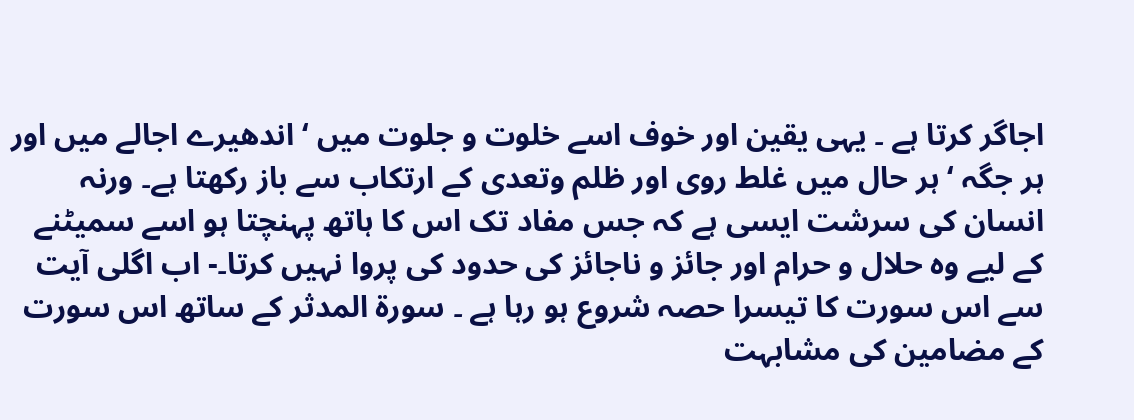اجاگر کرتا ہے ۔ یہی یقین اور خوف اسے خلوت و جلوت میں ‘ اندھیرے اجالے میں اور ہر جگہ ‘ ہر حال میں غلط روی اور ظلم وتعدی کے ارتکاب سے باز رکھتا ہے۔ ورنہ انسان کی سرشت ایسی ہے کہ جس مفاد تک اس کا ہاتھ پہنچتا ہو اسے سمیٹنے کے لیے وہ حلال و حرام اور جائز و ناجائز کی حدود کی پروا نہیں کرتا۔- اب اگلی آیت سے اس سورت کا تیسرا حصہ شروع ہو رہا ہے ۔ سورة المدثر کے ساتھ اس سورت کے مضامین کی مشابہت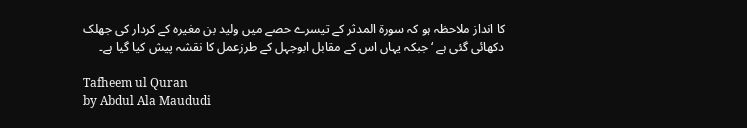کا انداز ملاحظہ ہو کہ سورة المدثر کے تیسرے حصے میں ولید بن مغیرہ کے کردار کی جھلک دکھائی گئی ہے ‘ جبکہ یہاں اس کے مقابل ابوجہل کے طرزعمل کا نقشہ پیش کیا گیا ہے۔

Tafheem ul Quran
by Abdul Ala Maududi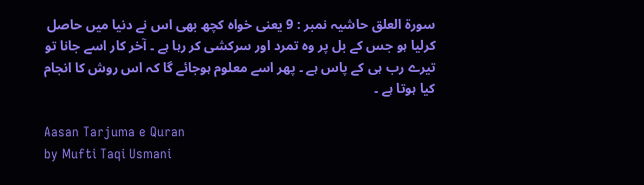سورة العلق حاشیہ نمبر : 9 یعنی خواہ کچھ بھی اس نے دنیا میں حاصل کرلیا ہو جس کے بل پر وہ تمرد اور سرکشی کر رہا ہے ۔ آخر کار اسے جانا تو تیرے رب ہی کے پاس ہے ۔ پھر اسے معلوم ہوجائے گا کہ اس روش کا انجام کیا ہوتا ہے ۔

Aasan Tarjuma e Quran
by Mufti Taqi Usmani